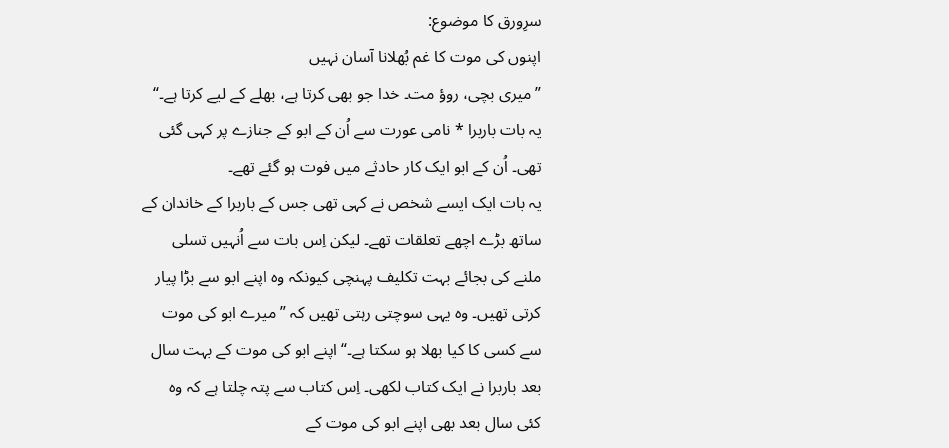سرِورق کا موضوع:
اپنوں کی موت کا غم بُھلانا آسان نہیں
”میری بچی، روؤ مت۔ خدا جو بھی کرتا ہے، بھلے کے لیے کرتا ہے۔“
یہ بات باربرا * نامی عورت سے اُن کے ابو کے جنازے پر کہی گئی تھی۔ اُن کے ابو ایک کار حادثے میں فوت ہو گئے تھے۔
یہ بات ایک ایسے شخص نے کہی تھی جس کے باربرا کے خاندان کے ساتھ بڑے اچھے تعلقات تھے۔ لیکن اِس بات سے اُنہیں تسلی ملنے کی بجائے بہت تکلیف پہنچی کیونکہ وہ اپنے ابو سے بڑا پیار کرتی تھیں۔ وہ یہی سوچتی رہتی تھیں کہ ”میرے ابو کی موت سے کسی کا کیا بھلا ہو سکتا ہے۔“ اپنے ابو کی موت کے بہت سال بعد باربرا نے ایک کتاب لکھی۔ اِس کتاب سے پتہ چلتا ہے کہ وہ کئی سال بعد بھی اپنے ابو کی موت کے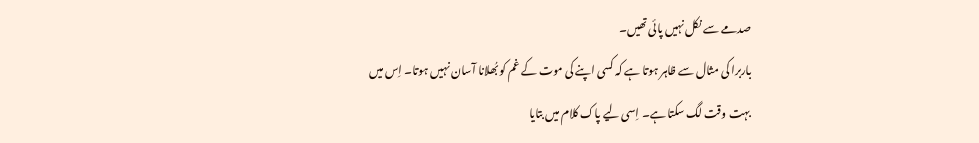صدمے سے نکل نہیں پائی تھیں۔
باربرا کی مثال سے ظاہر ہوتا ہے کہ کسی اپنے کی موت کے غم کو بُھلانا آسان نہیں ہوتا۔ اِس میں بہت وقت لگ سکتا ہے۔ اِسی لیے پاک کلام میں بتایا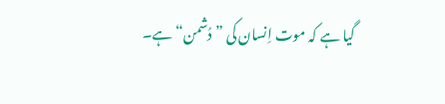گیا ہے کہ موت اِنسان کی ”دُشمن“ ہے۔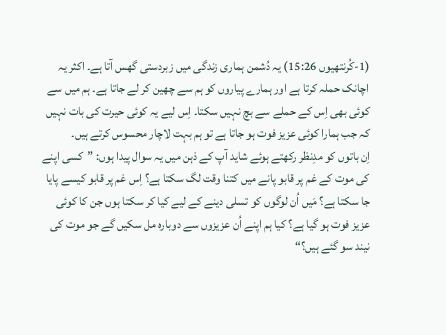(1-کُرنتھیوں 15:26) یہ دُشمن ہماری زندگی میں زبردستی گھس آتا ہے۔ اکثر یہ اچانک حملہ کرتا ہے اور ہمارے پیاروں کو ہم سے چھین کر لے جاتا ہے۔ ہم میں سے کوئی بھی اِس کے حملے سے بچ نہیں سکتا۔ اِس لیے یہ کوئی حیرت کی بات نہیں کہ جب ہمارا کوئی عزیز فوت ہو جاتا ہے تو ہم بہت لاچار محسوس کرتے ہیں۔
اِن باتوں کو مدِنظر رکھتے ہوئے شاید آپ کے ذہن میں یہ سوال پیدا ہوں: ”کسی اپنے کی موت کے غم پر قابو پانے میں کتنا وقت لگ سکتا ہے؟ اِس غم پر قابو کیسے پایا جا سکتا ہے؟ مَیں اُن لوگوں کو تسلی دینے کے لیے کیا کر سکتا ہوں جن کا کوئی عزیز فوت ہو گیا ہے؟ کیا ہم اپنے اُن عزیزوں سے دوبارہ مل سکیں گے جو موت کی نیند سو گئے ہیں؟“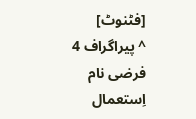[فٹنوٹ]
^ پیراگراف 4 فرضی نام اِستعمال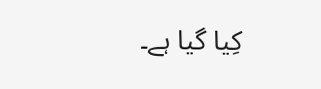کِیا گیا ہے۔